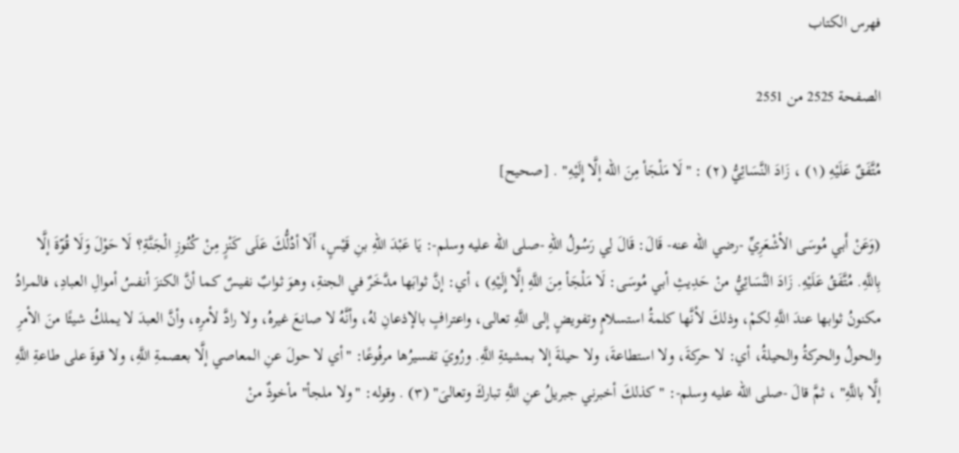فهرس الكتاب

الصفحة 2525 من 2551

مُتَّفَقٌ عَلَيْهِ (١) ، زَادَ النَّسَائِيُّ (٢) : "لَا مَلْجَأ مِنَ الله إلَّا إِلَيْهِ" . [صحيح]

(وَعَنْ أَبي مُوسَى الأشْعَرِيِّ -رضي الله عنه- قَالَ: قَالَ لِي رَسُولُ اللهِ -صلى الله عليه وسلم-: يَا عَبْدَ اللهِ بنِ قَيْسٍ، أَلَا أدُلُّكَ عَلَى كَنْزٍ مِنْ كُنُوزِ الْجَنَّةِ؟ لَا حَوْلَ وَلَا قُوّةَ إلَّا بِاللَّهِ. مُتَّفَقُ عَلَيْهِ. زَادَ النَّسَائِيُّ منْ حَدِيثِ أبي مُوسَى: لَا مَلْجَأ مِنَ اللَّهِ إلَّا إِلَيْهِ) ، أي: إنَّ ثوابَها مدَّخَرٌ في الجنةِ، وهوَ ثوابٌ نفيسٌ كما أنَّ الكنزَ أنفسُ أموالِ العبادِ، فالمرادُ مكنونُ ثوابها عندَ اللَّهِ لكمْ، وذلكَ لأنَّها كلمةُ استسلامٍ وتفويضٍ إلى اللَّهِ تعالى، واعترافٍ بالإذعانِ لهُ، وأنَّهُ لا صانعَ غيرهُ، ولا رادَّ لأمرِه، وأنَّ العبدَ لا يملكُ شيئًا منَ الأمرِ والحولُ والحركةُ والحيلةُ، أي: لا حركةَ، ولا استطاعةَ، ولا حيلةَ إلا بمشيئةِ اللَّهِ. ورُويَ تفسيرُها مرفُوعًا: "أي لا حولَ عنِ المعاصي إلَّا بعصمةِ اللَّهِ، ولا قوةَ على طاعةِ اللَّهِ إلَّا باللَّهِ" ، ثمَّ قالَ -صلى الله عليه وسلم-: "كذلكَ أخبرني جبريلُ عنِ اللَّهِ تباركَ وتعالىَ" (٣) . وقوله: "ولا ملجأ" مأخوذٌ منْ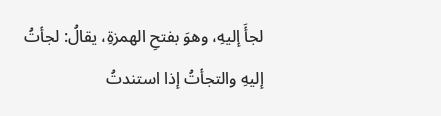لجأَ إليهِ، وهوَ بفتحِ الهمزةِ، يقالُ: لجأتُ إليهِ والتجأتُ إذا استندتُ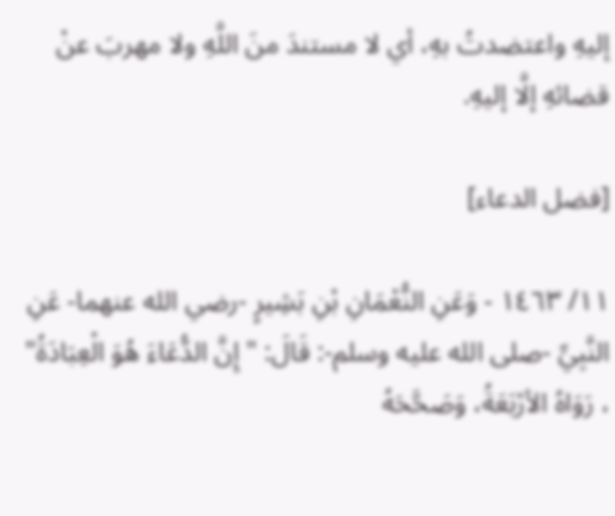إليهِ واعتضدتُ بهِ، أي لا مستندَ منَ اللَّهِ ولا مهربَ عنْ قضائهِ إلَّا إليهِ.

[فضل الدعاء]

١١/ ١٤٦٣ - وَعَنِ النُّعْمَانِ بْنِ بَشِيرٍ -رضي الله عنهما- عَنِ النَّبِيِّ -صلى الله عليه وسلم-: قَالَ: "إِنَّ الدُّعَاءَ هُوَ الْعِبَادَةُ" ، رَوَاهُ الأرْبَعَةُ، وَصَحَّحَهُ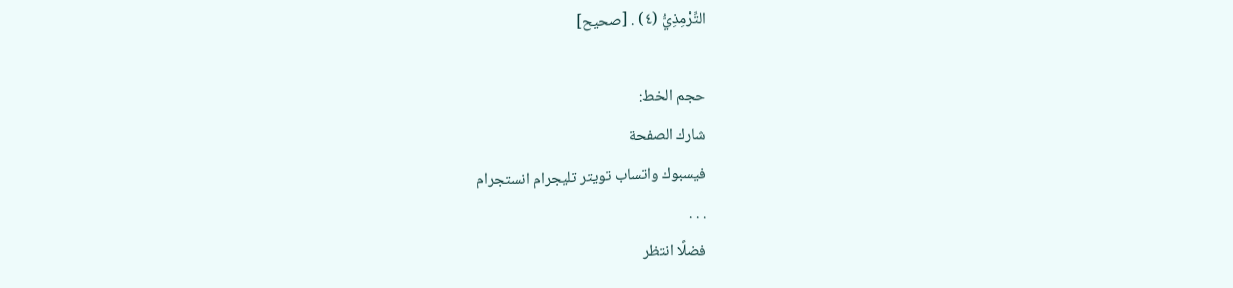التِّرْمِذِيُّ (٤) . [صحيح]

حجم الخط:
شارك الصفحة
فيسبوك واتساب تويتر تليجرام انستجرام
. . .
فضلًا انتظر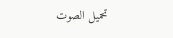تحميل الصوت